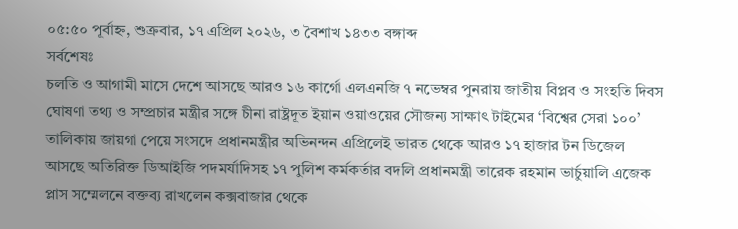০৫:৫০ পূর্বাহ্ন, শুক্রবার, ১৭ এপ্রিল ২০২৬, ৩ বৈশাখ ১৪৩৩ বঙ্গাব্দ
সর্বশেষঃ
চলতি ও আগামী মাসে দেশে আসছে আরও ১৬ কার্গো এলএনজি ৭ নভেম্বর পুনরায় জাতীয় বিপ্লব ও সংহতি দিবস ঘোষণা তথ্য ও সম্প্রচার মন্ত্রীর সঙ্গে চীনা রাষ্ট্রদূত ইয়ান ওয়াওয়ের সৌজন্য সাক্ষাৎ টাইমের ‘বিশ্বের সেরা ১০০’ তালিকায় জায়গা পেয়ে সংসদে প্রধানমন্ত্রীর অভিনন্দন এপ্রিলেই ভারত থেকে আরও ১৭ হাজার টন ডিজেল আসছে অতিরিক্ত ডিআইজি পদমর্যাদিসহ ১৭ পুলিশ কর্মকর্তার বদলি প্রধানমন্ত্রী তারেক রহমান ভার্চুয়ালি এজেক প্লাস সম্মেলনে বক্তব্য রাখলেন কক্সবাজার থেকে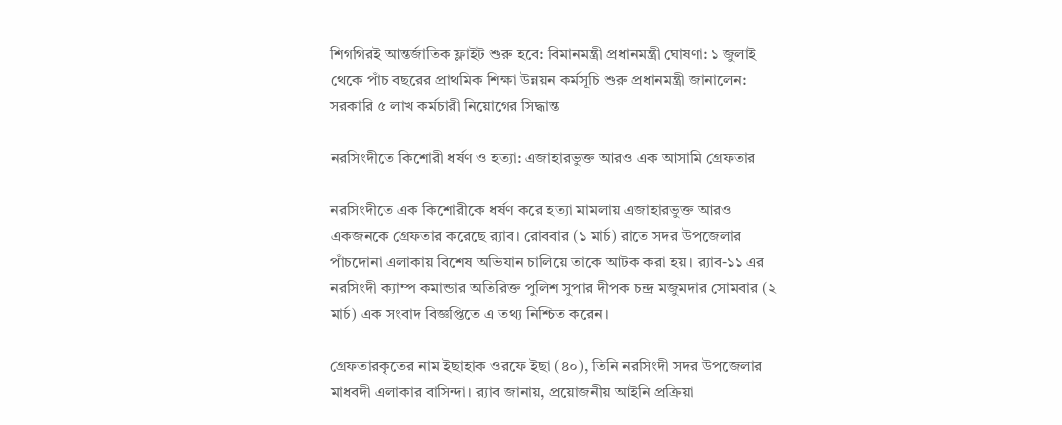শিগগিরই আন্তর্জাতিক ফ্লাইট শুরু হবে: বিমানমন্ত্রী প্রধানমন্ত্রী ঘোষণা: ১ জুলাই থেকে পাঁচ বছরের প্রাথমিক শিক্ষা উন্নয়ন কর্মসূচি শুরু প্রধানমন্ত্রী জানালেন: সরকারি ৫ লাখ কর্মচারী নিয়োগের সিদ্ধান্ত

নরসিংদীতে কিশোরী ধর্ষণ ও হত্যা: এজাহারভুক্ত আরও এক আসামি গ্রেফতার

নরসিংদীতে এক কিশোরীকে ধর্ষণ করে হত্যা মামলায় এজাহারভুক্ত আরও একজনকে গ্রেফতার করেছে র‌্যাব। রোববার (১ মার্চ) রাতে সদর উপজেলার পাঁচদোনা এলাকায় বিশেষ অভিযান চালিয়ে তাকে আটক করা হয়। র‌্যাব-১১ এর নরসিংদী ক্যাম্প কমান্ডার অতিরিক্ত পুলিশ সুপার দীপক চন্দ্র মজুমদার সোমবার (২ মার্চ) এক সংবাদ বিজ্ঞপ্তিতে এ তথ্য নিশ্চিত করেন।

গ্রেফতারকৃতের নাম ইছাহাক ওরফে ইছা (৪০), তিনি নরসিংদী সদর উপজেলার মাধবদী এলাকার বাসিন্দা। র‌্যাব জানায়, প্রয়োজনীয় আইনি প্রক্রিয়া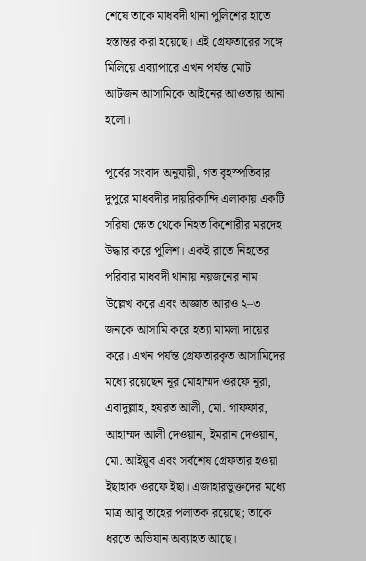শেষে তাকে মাধবদী থানা পুলিশের হাতে হস্তান্তর করা হয়েছে। এই গ্রেফতারের সঙ্গে মিলিয়ে এব্যাপারে এখন পর্যন্ত মোট আটজন আসামিকে আইনের আওতায় আনা হলো।

পূর্বের সংবাদ অনুযায়ী, গত বৃহস্পতিবার দুপুরে মাধবদীর দায়রিকান্দি এলাকায় একটি সরিষা ক্ষেত থেকে নিহত কিশোরীর মরদেহ উদ্ধার করে পুলিশ। একই রাতে নিহতের পরিবার মাধবদী থানায় নয়জনের নাম উল্লেখ করে এবং অজ্ঞাত আরও ২–৩ জনকে আসামি করে হত্যা মামলা দায়ের করে। এখন পর্যন্ত গ্রেফতারকৃত আসামিদের মধ্যে রয়েছেন নূর মোহাম্মদ ওরফে নূরা, এবাদুল্লাহ, হযরত আলী, মো. গাফফার, আহাম্মদ আলী দেওয়ান, ইমরান দেওয়ান, মো. আইয়ুব এবং সর্বশেষ গ্রেফতার হওয়া ইছাহাক ওরফে ইছা। এজাহারভুক্তদের মধ্যে মাত্র আবু তাহের পলাতক রয়েছে; তাকে ধরতে অভিযান অব্যাহত আছে।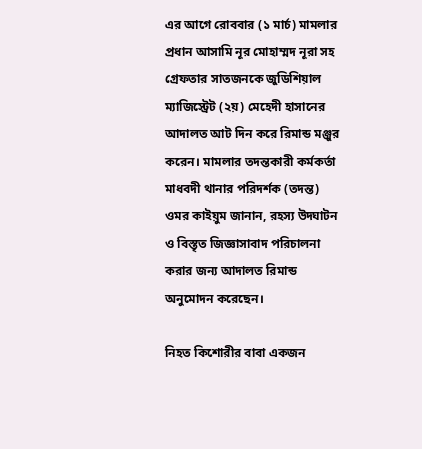এর আগে রোববার (১ মার্চ) মামলার প্রধান আসামি নূর মোহাম্মদ নূরা সহ গ্রেফতার সাতজনকে জুডিশিয়াল ম্যাজিস্ট্রেট (২য়) মেহেদী হাসানের আদালত আট দিন করে রিমান্ড মঞ্জুর করেন। মামলার তদন্তকারী কর্মকর্তা মাধবদী থানার পরিদর্শক (তদন্ত) ওমর কাইয়ুম জানান, রহস্য উদ্ঘাটন ও বিস্তৃত জিজ্ঞাসাবাদ পরিচালনা করার জন্য আদালত রিমান্ড অনুমোদন করেছেন।

নিহত কিশোরীর বাবা একজন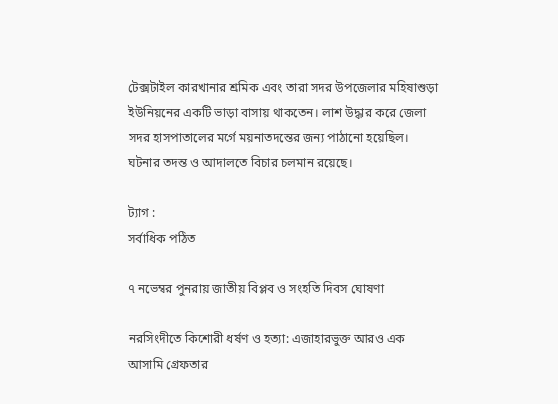টেক্সটাইল কারখানার শ্রমিক এবং তারা সদর উপজেলার মহিষাশুড়া ইউনিয়নের একটি ভাড়া বাসায় থাকতেন। লাশ উদ্ধার করে জেলা সদর হাসপাতালের মর্গে ময়নাতদন্তের জন্য পাঠানো হয়েছিল। ঘটনার তদন্ত ও আদালতে বিচার চলমান রয়েছে।

ট্যাগ :
সর্বাধিক পঠিত

৭ নভেম্বর পুনরায় জাতীয় বিপ্লব ও সংহতি দিবস ঘোষণা

নরসিংদীতে কিশোরী ধর্ষণ ও হত্যা: এজাহারভুক্ত আরও এক আসামি গ্রেফতার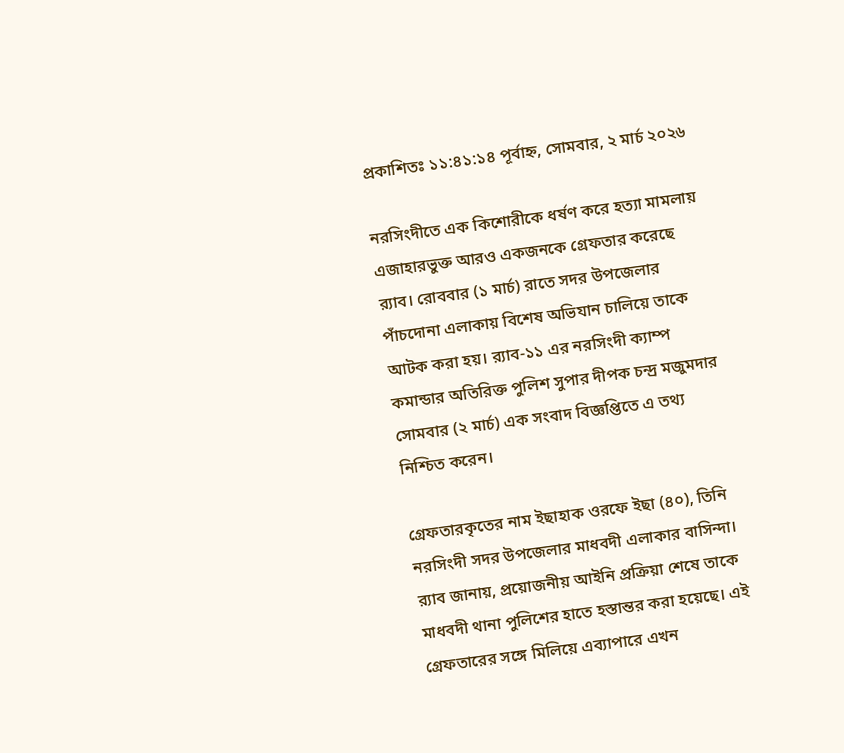প্রকাশিতঃ ১১:৪১:১৪ পূর্বাহ্ন, সোমবার, ২ মার্চ ২০২৬

নরসিংদীতে এক কিশোরীকে ধর্ষণ করে হত্যা মামলায় এজাহারভুক্ত আরও একজনকে গ্রেফতার করেছে র‌্যাব। রোববার (১ মার্চ) রাতে সদর উপজেলার পাঁচদোনা এলাকায় বিশেষ অভিযান চালিয়ে তাকে আটক করা হয়। র‌্যাব-১১ এর নরসিংদী ক্যাম্প কমান্ডার অতিরিক্ত পুলিশ সুপার দীপক চন্দ্র মজুমদার সোমবার (২ মার্চ) এক সংবাদ বিজ্ঞপ্তিতে এ তথ্য নিশ্চিত করেন।

গ্রেফতারকৃতের নাম ইছাহাক ওরফে ইছা (৪০), তিনি নরসিংদী সদর উপজেলার মাধবদী এলাকার বাসিন্দা। র‌্যাব জানায়, প্রয়োজনীয় আইনি প্রক্রিয়া শেষে তাকে মাধবদী থানা পুলিশের হাতে হস্তান্তর করা হয়েছে। এই গ্রেফতারের সঙ্গে মিলিয়ে এব্যাপারে এখন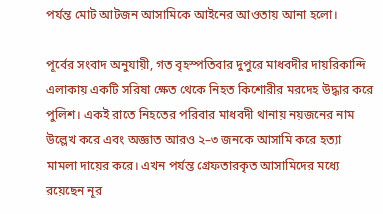পর্যন্ত মোট আটজন আসামিকে আইনের আওতায় আনা হলো।

পূর্বের সংবাদ অনুযায়ী, গত বৃহস্পতিবার দুপুরে মাধবদীর দায়রিকান্দি এলাকায় একটি সরিষা ক্ষেত থেকে নিহত কিশোরীর মরদেহ উদ্ধার করে পুলিশ। একই রাতে নিহতের পরিবার মাধবদী থানায় নয়জনের নাম উল্লেখ করে এবং অজ্ঞাত আরও ২–৩ জনকে আসামি করে হত্যা মামলা দায়ের করে। এখন পর্যন্ত গ্রেফতারকৃত আসামিদের মধ্যে রয়েছেন নূর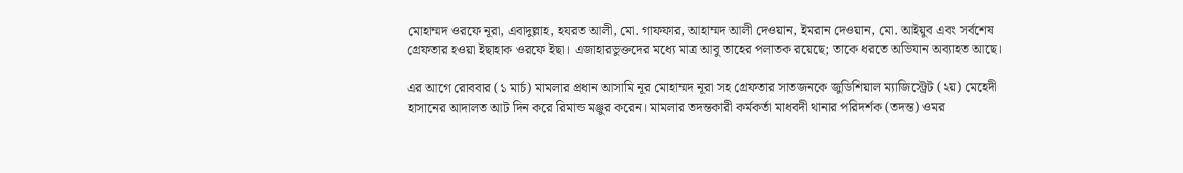মোহাম্মদ ওরফে নূরা, এবাদুল্লাহ, হযরত আলী, মো. গাফফার, আহাম্মদ আলী দেওয়ান, ইমরান দেওয়ান, মো. আইয়ুব এবং সর্বশেষ গ্রেফতার হওয়া ইছাহাক ওরফে ইছা। এজাহারভুক্তদের মধ্যে মাত্র আবু তাহের পলাতক রয়েছে; তাকে ধরতে অভিযান অব্যাহত আছে।

এর আগে রোববার (১ মার্চ) মামলার প্রধান আসামি নূর মোহাম্মদ নূরা সহ গ্রেফতার সাতজনকে জুডিশিয়াল ম্যাজিস্ট্রেট (২য়) মেহেদী হাসানের আদালত আট দিন করে রিমান্ড মঞ্জুর করেন। মামলার তদন্তকারী কর্মকর্তা মাধবদী থানার পরিদর্শক (তদন্ত) ওমর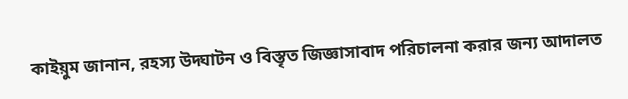কাইয়ুম জানান, রহস্য উদ্ঘাটন ও বিস্তৃত জিজ্ঞাসাবাদ পরিচালনা করার জন্য আদালত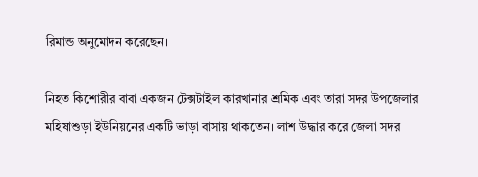রিমান্ড অনুমোদন করেছেন।

নিহত কিশোরীর বাবা একজন টেক্সটাইল কারখানার শ্রমিক এবং তারা সদর উপজেলার মহিষাশুড়া ইউনিয়নের একটি ভাড়া বাসায় থাকতেন। লাশ উদ্ধার করে জেলা সদর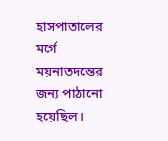হাসপাতালের মর্গে ময়নাতদন্তের জন্য পাঠানো হয়েছিল।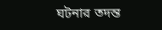ঘটনার তদন্ত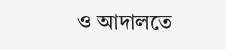ও আদালতে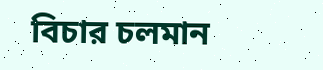বিচার চলমান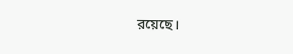রয়েছে।